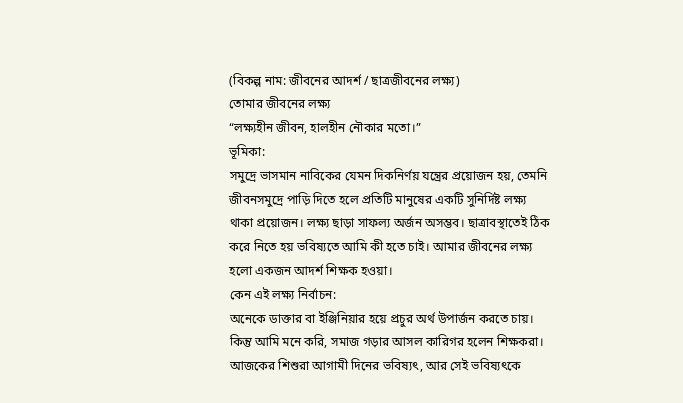(বিকল্প নাম: জীবনের আদর্শ / ছাত্রজীবনের লক্ষ্য)
তোমার জীবনের লক্ষ্য
“লক্ষ্যহীন জীবন, হালহীন নৌকার মতো।”
ভূমিকা:
সমুদ্রে ভাসমান নাবিকের যেমন দিকনির্ণয় যন্ত্রের প্রয়োজন হয়, তেমনি জীবনসমুদ্রে পাড়ি দিতে হলে প্রতিটি মানুষের একটি সুনির্দিষ্ট লক্ষ্য থাকা প্রয়োজন। লক্ষ্য ছাড়া সাফল্য অর্জন অসম্ভব। ছাত্রাবস্থাতেই ঠিক করে নিতে হয় ভবিষ্যতে আমি কী হতে চাই। আমার জীবনের লক্ষ্য হলো একজন আদর্শ শিক্ষক হওয়া।
কেন এই লক্ষ্য নির্বাচন:
অনেকে ডাক্তার বা ইঞ্জিনিয়ার হয়ে প্রচুর অর্থ উপার্জন করতে চায়। কিন্তু আমি মনে করি, সমাজ গড়ার আসল কারিগর হলেন শিক্ষকরা। আজকের শিশুরা আগামী দিনের ভবিষ্যৎ, আর সেই ভবিষ্যৎকে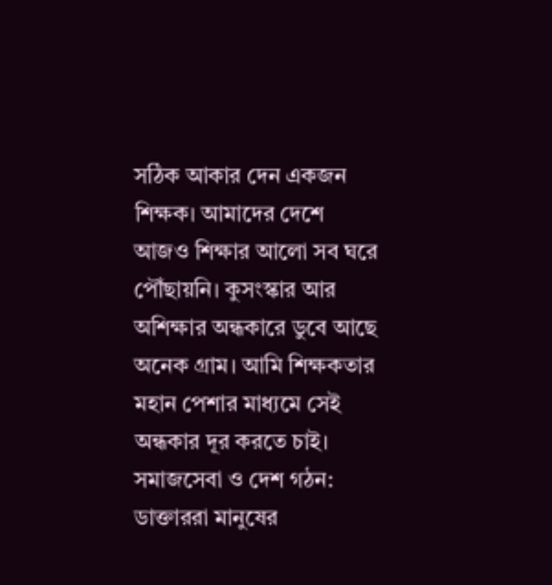সঠিক আকার দেন একজন শিক্ষক। আমাদের দেশে আজও শিক্ষার আলো সব ঘরে পৌঁছায়নি। কুসংস্কার আর অশিক্ষার অন্ধকারে ডুবে আছে অনেক গ্রাম। আমি শিক্ষকতার মহান পেশার মাধ্যমে সেই অন্ধকার দূর করতে চাই।
সমাজসেবা ও দেশ গঠন:
ডাক্তাররা মানুষের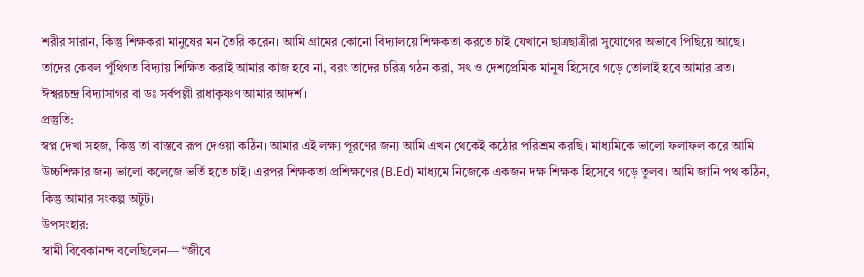শরীর সারান, কিন্তু শিক্ষকরা মানুষের মন তৈরি করেন। আমি গ্রামের কোনো বিদ্যালয়ে শিক্ষকতা করতে চাই যেখানে ছাত্রছাত্রীরা সুযোগের অভাবে পিছিয়ে আছে। তাদের কেবল পুঁথিগত বিদ্যায় শিক্ষিত করাই আমার কাজ হবে না, বরং তাদের চরিত্র গঠন করা, সৎ ও দেশপ্রেমিক মানুষ হিসেবে গড়ে তোলাই হবে আমার ব্রত। ঈশ্বরচন্দ্র বিদ্যাসাগর বা ডঃ সর্বপল্লী রাধাকৃষ্ণণ আমার আদর্শ।
প্রস্তুতি:
স্বপ্ন দেখা সহজ, কিন্তু তা বাস্তবে রূপ দেওয়া কঠিন। আমার এই লক্ষ্য পূরণের জন্য আমি এখন থেকেই কঠোর পরিশ্রম করছি। মাধ্যমিকে ভালো ফলাফল করে আমি উচ্চশিক্ষার জন্য ভালো কলেজে ভর্তি হতে চাই। এরপর শিক্ষকতা প্রশিক্ষণের (B.Ed) মাধ্যমে নিজেকে একজন দক্ষ শিক্ষক হিসেবে গড়ে তুলব। আমি জানি পথ কঠিন, কিন্তু আমার সংকল্প অটুট।
উপসংহার:
স্বামী বিবেকানন্দ বলেছিলেন— “জীবে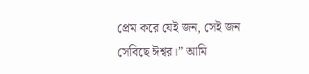প্রেম করে যেই জন, সেই জন সেবিছে ঈশ্বর।” আমি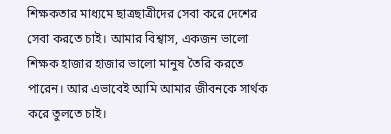শিক্ষকতার মাধ্যমে ছাত্রছাত্রীদের সেবা করে দেশের সেবা করতে চাই। আমার বিশ্বাস, একজন ভালো শিক্ষক হাজার হাজার ভালো মানুষ তৈরি করতে পারেন। আর এভাবেই আমি আমার জীবনকে সার্থক করে তুলতে চাই।